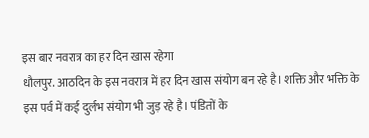इस बार नवरात्र का हर दिन खास रहेगा
धौलपुर. आठदिन के इस नवरात्र में हर दिन खास संयोग बन रहे है। शक्ति और भक्ति के इस पर्व में कई दुर्लभ संयोग भी जुड़ रहे है। पंडितों के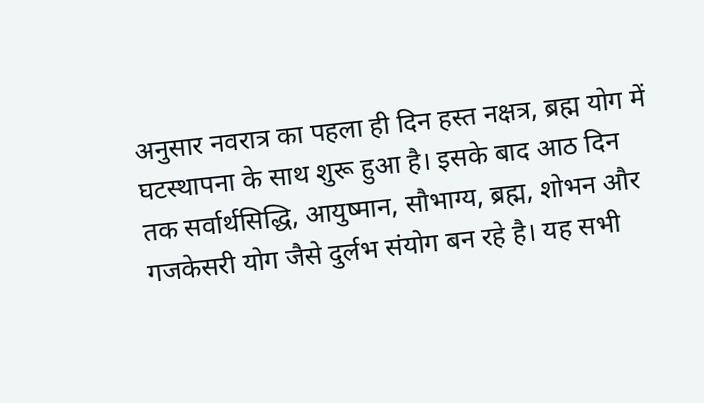अनुसार नवरात्र का पहला ही दिन हस्त नक्षत्र, ब्रह्म योग में घटस्थापना के साथ शुरू हुआ है। इसके बाद आठ दिन तक सर्वार्थसिद्धि, आयुष्मान, सौभाग्य, ब्रह्म, शोभन और गजकेसरी योग जैसे दुर्लभ संयोग बन रहे है। यह सभी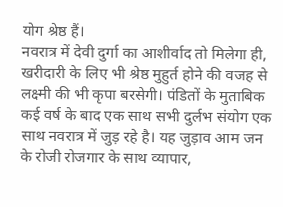योग श्रेष्ठ हैं।
नवरात्र में देवी दुर्गा का आशीर्वाद तो मिलेगा ही, खरीदारी के लिए भी श्रेष्ठ मुहुर्त होने की वजह से लक्ष्मी की भी कृपा बरसेगी। पंडितों के मुताबिक कई वर्ष के बाद एक साथ सभी दुर्लभ संयोग एक साथ नवरात्र में जुड़ रहे है। यह जुड़ाव आम जन के रोजी रोजगार के साथ व्यापार,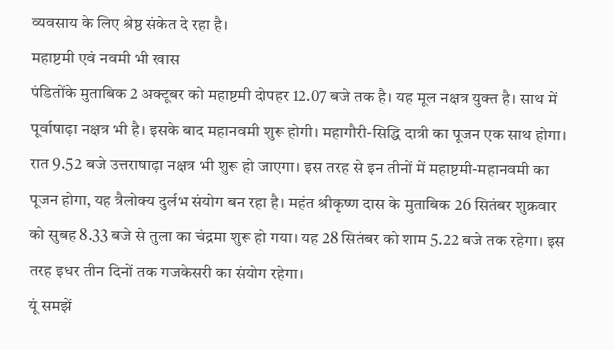व्यवसाय के लिए श्रेष्ठ संकेत दे रहा है।
महाष्टमी एवं नवमी भी खास
पंडितोंके मुताबिक 2 अक्टूबर को महाष्टमी दोपहर 12.07 बजे तक है। यह मूल नक्षत्र युक्त है। साथ में पूर्वाषाढ़ा नक्षत्र भी है। इसके बाद महानवमी शुरू होगी। महागौरी-सिद्धि दात्री का पूजन एक साथ होगा। रात 9.52 बजे उत्तराषाढ़ा नक्षत्र भी शुरू हो जाएगा। इस तरह से इन तीनों में महाष्टमी-महानवमी का पूजन होगा, यह त्रैलोक्य दुर्लभ संयोग बन रहा है। महंत श्रीकृष्ण दास के मुताबिक 26 सितंबर शुक्रवार को सुबह 8.33 बजे से तुला का चंद्रमा शुरू हो गया। यह 28 सितंबर को शाम 5.22 बजे तक रहेगा। इस तरह इधर तीन दिनों तक गजकेसरी का संयोग रहेगा।
यूं समझें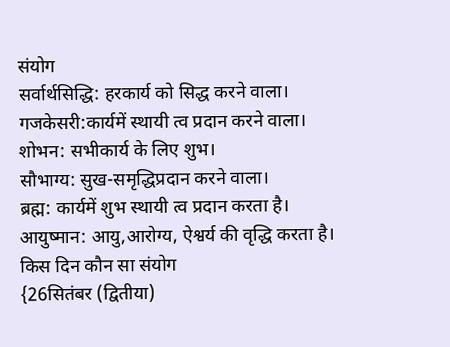संयोग
सर्वार्थसिद्धि: हरकार्य को सिद्ध करने वाला।
गजकेसरी:कार्यमें स्थायी त्व प्रदान करने वाला।
शोभन: सभीकार्य के लिए शुभ।
सौभाग्य: सुख-समृद्धिप्रदान करने वाला।
ब्रह्म: कार्यमें शुभ स्थायी त्व प्रदान करता है।
आयुष्मान: आयु,आरोग्य, ऐश्वर्य की वृद्धि करता है।
किस दिन कौन सा संयोग
{26सितंबर (द्वितीया)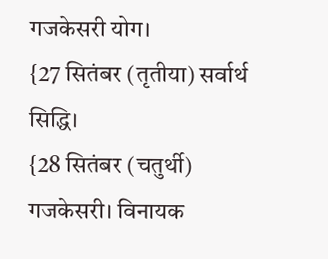गजकेसरी योग।
{27 सितंबर (तृतीया) सर्वार्थ सिद्धि।
{28 सितंबर (चतुर्थी) गजकेसरी। विनायक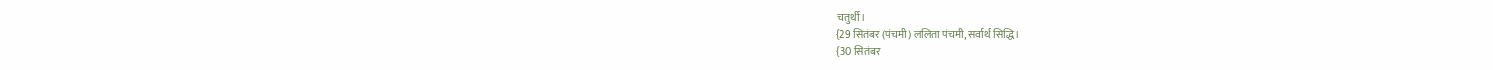चतुर्थी।
{29 सितंबर (पंचमी) ललिता पंचमी, सर्वार्थ सिद्धि।
{30 सितंबर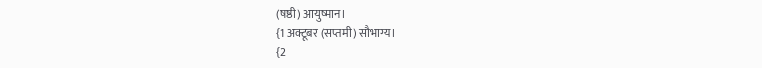(षष्ठी) आयुष्मान।
{1 अक्टूबर (सप्तमी) सौभाग्य।
{2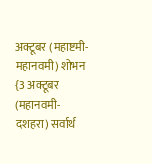अक्टूबर (महाष्टमी-महानवमी) शोभन
{3 अक्टूबर (महानवमी-दशहरा) सर्वार्थ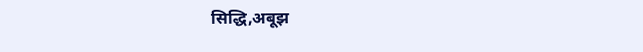सिद्धि,अबूझ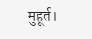मुहूर्त।